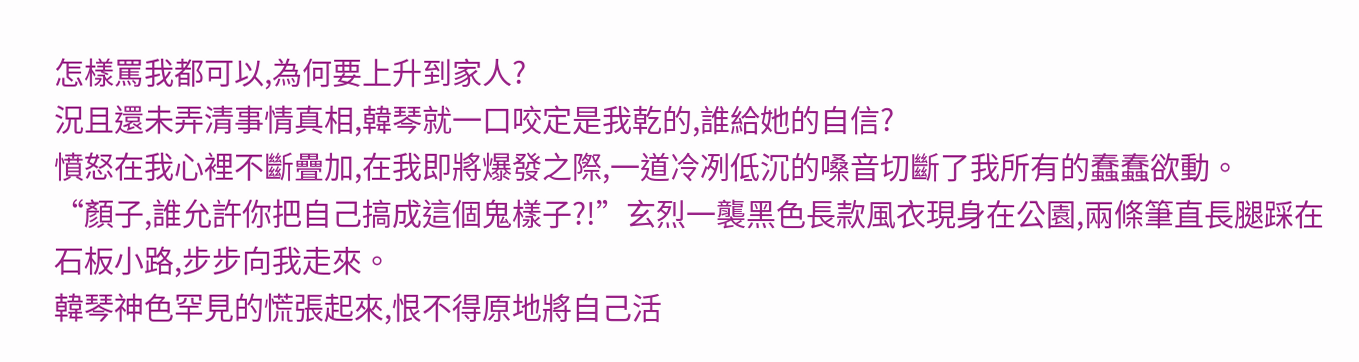怎樣罵我都可以,為何要上升到家人?
況且還未弄清事情真相,韓琴就一口咬定是我乾的,誰給她的自信?
憤怒在我心裡不斷疊加,在我即將爆發之際,一道冷冽低沉的嗓音切斷了我所有的蠢蠢欲動。
“顏子,誰允許你把自己搞成這個鬼樣子?!”玄烈一襲黑色長款風衣現身在公園,兩條筆直長腿踩在石板小路,步步向我走來。
韓琴神色罕見的慌張起來,恨不得原地將自己活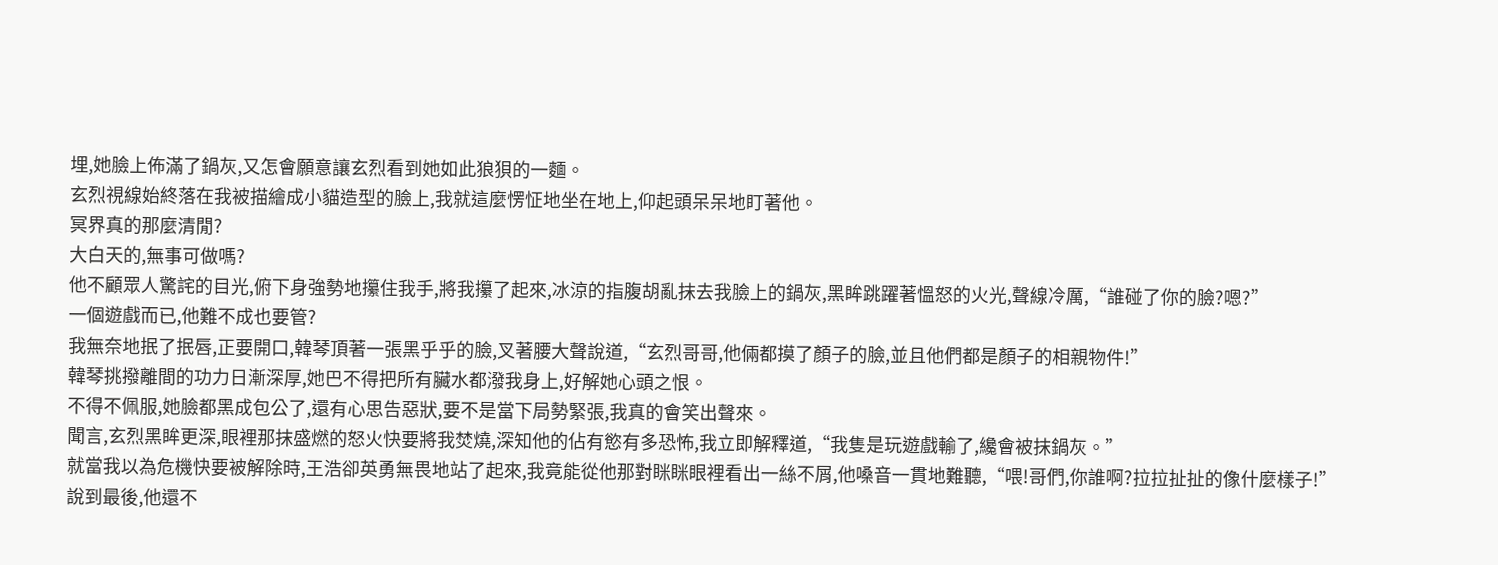埋,她臉上佈滿了鍋灰,又怎會願意讓玄烈看到她如此狼狽的一麵。
玄烈視線始終落在我被描繪成小貓造型的臉上,我就這麼愣怔地坐在地上,仰起頭呆呆地盯著他。
冥界真的那麼清閒?
大白天的,無事可做嗎?
他不顧眾人驚詫的目光,俯下身強勢地攥住我手,將我攥了起來,冰涼的指腹胡亂抹去我臉上的鍋灰,黑眸跳躍著慍怒的火光,聲線冷厲,“誰碰了你的臉?嗯?”
一個遊戲而已,他難不成也要管?
我無奈地抿了抿唇,正要開口,韓琴頂著一張黑乎乎的臉,叉著腰大聲說道,“玄烈哥哥,他倆都摸了顏子的臉,並且他們都是顏子的相親物件!”
韓琴挑撥離間的功力日漸深厚,她巴不得把所有臟水都潑我身上,好解她心頭之恨。
不得不佩服,她臉都黑成包公了,還有心思告惡狀,要不是當下局勢緊張,我真的會笑出聲來。
聞言,玄烈黑眸更深,眼裡那抹盛燃的怒火快要將我焚燒,深知他的佔有慾有多恐怖,我立即解釋道,“我隻是玩遊戲輸了,纔會被抹鍋灰。”
就當我以為危機快要被解除時,王浩卻英勇無畏地站了起來,我竟能從他那對眯眯眼裡看出一絲不屑,他嗓音一貫地難聽,“喂!哥們,你誰啊?拉拉扯扯的像什麼樣子!”
說到最後,他還不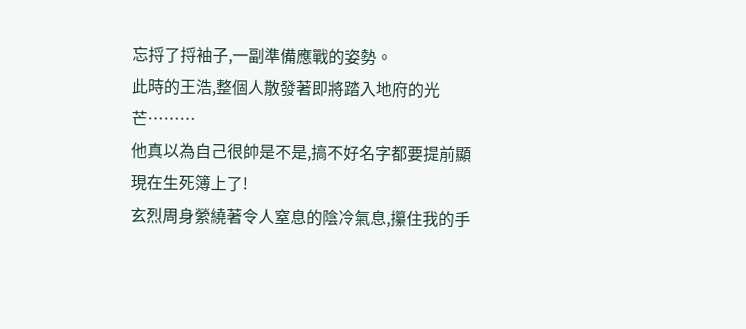忘捋了捋袖子,一副準備應戰的姿勢。
此時的王浩,整個人散發著即將踏入地府的光芒………
他真以為自己很帥是不是,搞不好名字都要提前顯現在生死簿上了!
玄烈周身縈繞著令人窒息的陰冷氣息,攥住我的手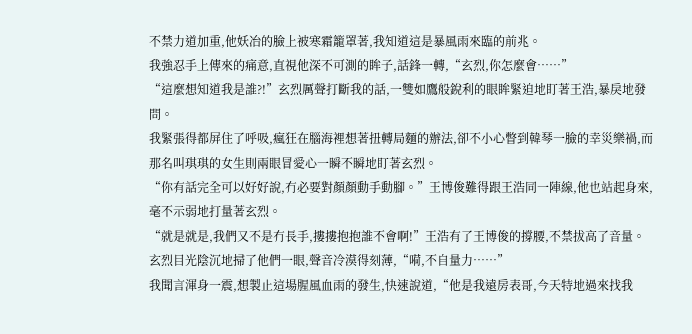不禁力道加重,他妖冶的臉上被寒霜籠罩著,我知道這是暴風雨來臨的前兆。
我強忍手上傳來的痛意,直視他深不可測的眸子,話鋒一轉,“玄烈,你怎麼會……”
“這麼想知道我是誰?!”玄烈厲聲打斷我的話,一雙如鷹般銳利的眼眸緊迫地盯著王浩,暴戾地發問。
我緊張得都屏住了呼吸,瘋狂在腦海裡想著扭轉局麵的辦法,卻不小心瞥到韓琴一臉的幸災樂禍,而那名叫琪琪的女生則兩眼冒愛心一瞬不瞬地盯著玄烈。
“你有話完全可以好好說,冇必要對顏顏動手動腳。”王博俊難得跟王浩同一陣線,他也站起身來,毫不示弱地打量著玄烈。
“就是就是,我們又不是冇長手,摟摟抱抱誰不會啊!”王浩有了王博俊的撐腰,不禁拔高了音量。
玄烈目光陰沉地掃了他們一眼,聲音冷漠得刻薄,“嗬,不自量力……”
我聞言渾身一震,想製止這場腥風血雨的發生,快速說道,“他是我遠房表哥,今天特地過來找我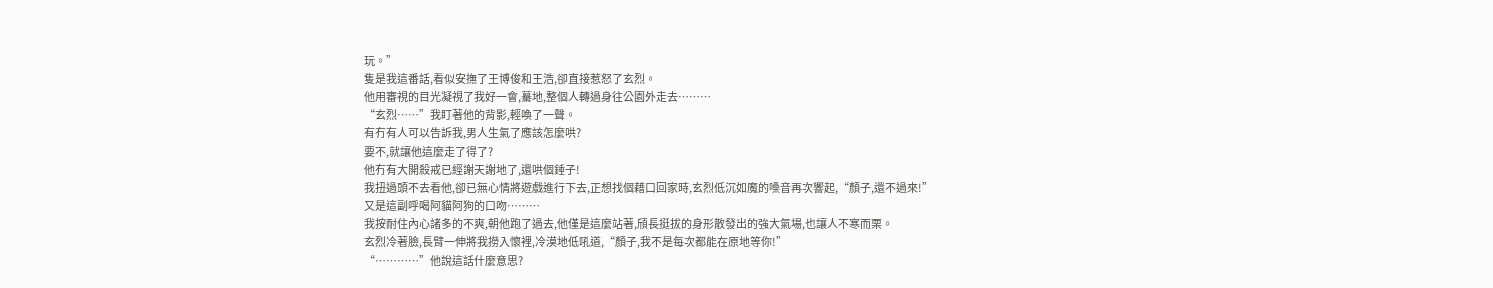玩。”
隻是我這番話,看似安撫了王博俊和王浩,卻直接惹怒了玄烈。
他用審視的目光凝視了我好一會,驀地,整個人轉過身往公園外走去………
“玄烈……”我盯著他的背影,輕喚了一聲。
有冇有人可以告訴我,男人生氣了應該怎麼哄?
要不,就讓他這麼走了得了?
他冇有大開殺戒已經謝天謝地了,還哄個錘子!
我扭過頭不去看他,卻已無心情將遊戲進行下去,正想找個藉口回家時,玄烈低沉如魔的嗓音再次響起,“顏子,還不過來!”
又是這副呼喝阿貓阿狗的口吻………
我按耐住內心諸多的不爽,朝他跑了過去,他僅是這麼站著,頎長挺拔的身形散發出的強大氣場,也讓人不寒而栗。
玄烈冷著臉,長臂一伸將我撈入懷裡,冷漠地低吼道,“顏子,我不是每次都能在原地等你!”
“…………”他說這話什麼意思?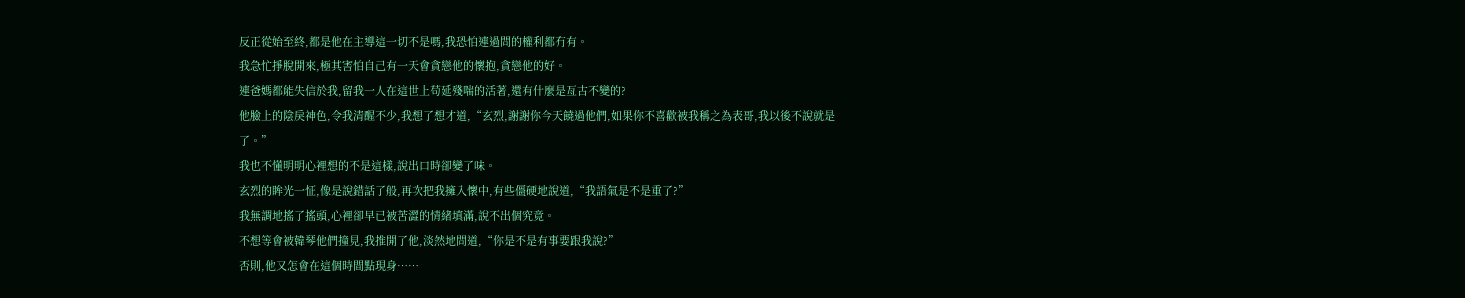反正從始至終,都是他在主導這一切不是嗎,我恐怕連過問的權利都冇有。
我急忙掙脫開來,極其害怕自己有一天會貪戀他的懷抱,貪戀他的好。
連爸媽都能失信於我,留我一人在這世上苟延殘喘的活著,還有什麼是亙古不變的?
他臉上的陰戾神色,令我清醒不少,我想了想才道,“玄烈,謝謝你今天饒過他們,如果你不喜歡被我稱之為表哥,我以後不說就是了。”
我也不懂明明心裡想的不是這樣,說出口時卻變了味。
玄烈的眸光一怔,像是說錯話了般,再次把我擁入懷中,有些僵硬地說道,“我語氣是不是重了?”
我無謂地搖了搖頭,心裡卻早已被苦澀的情緒填滿,說不出個究竟。
不想等會被韓琴他們撞見,我推開了他,淡然地問道,“你是不是有事要跟我說?”
否則,他又怎會在這個時間點現身……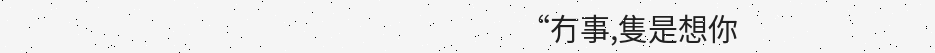“冇事,隻是想你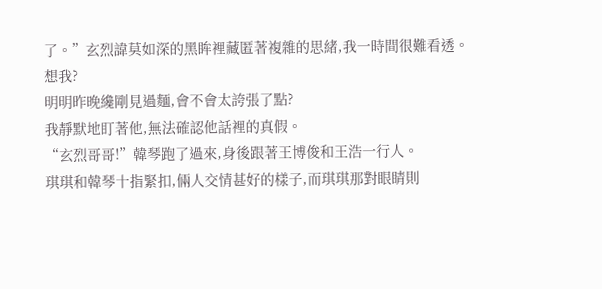了。”玄烈諱莫如深的黑眸裡藏匿著複雜的思緒,我一時間很難看透。
想我?
明明昨晚纔剛見過麵,會不會太誇張了點?
我靜默地盯著他,無法確認他話裡的真假。
“玄烈哥哥!”韓琴跑了過來,身後跟著王博俊和王浩一行人。
琪琪和韓琴十指緊扣,倆人交情甚好的樣子,而琪琪那對眼睛則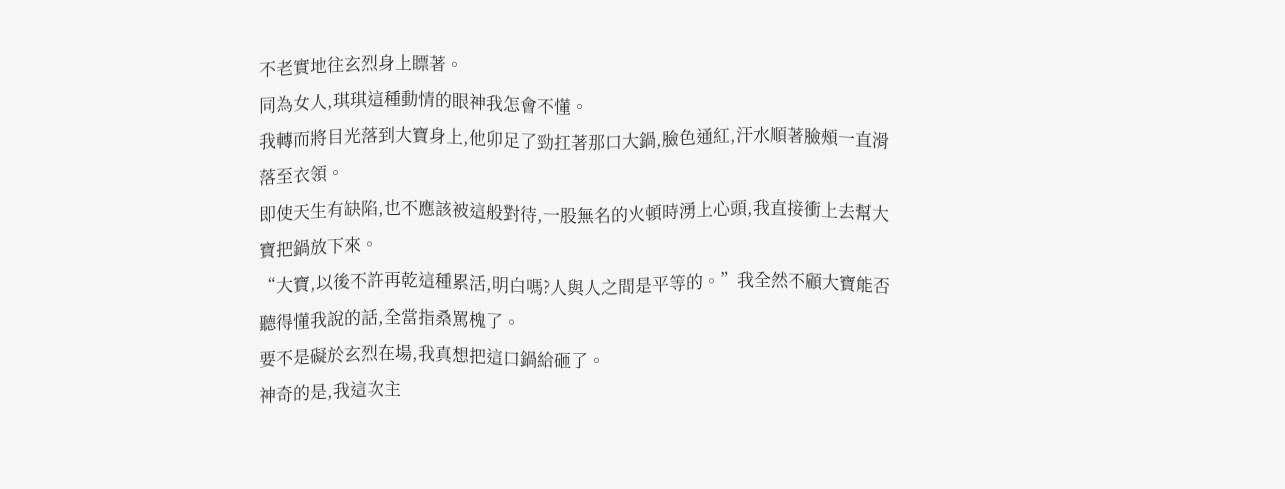不老實地往玄烈身上瞟著。
同為女人,琪琪這種動情的眼神我怎會不懂。
我轉而將目光落到大寶身上,他卯足了勁扛著那口大鍋,臉色通紅,汗水順著臉頰一直滑落至衣領。
即使天生有缺陷,也不應該被這般對待,一股無名的火頓時湧上心頭,我直接衝上去幫大寶把鍋放下來。
“大寶,以後不許再乾這種累活,明白嗎?人與人之間是平等的。”我全然不顧大寶能否聽得懂我說的話,全當指桑罵槐了。
要不是礙於玄烈在場,我真想把這口鍋給砸了。
神奇的是,我這次主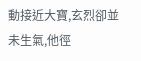動接近大寶,玄烈卻並未生氣,他徑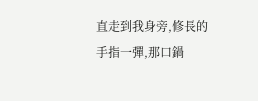直走到我身旁,修長的手指一彈,那口鍋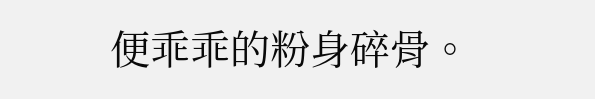便乖乖的粉身碎骨。